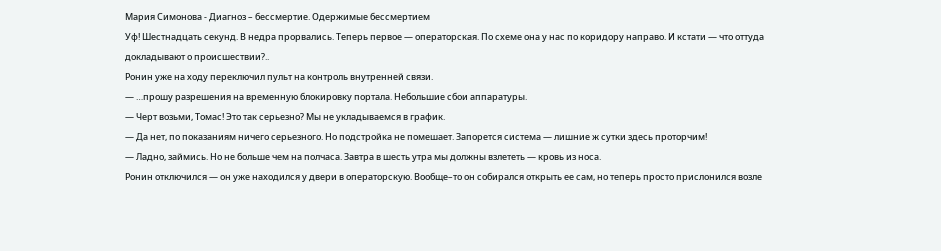Мария Симонова - Диагноз – бессмертие. Одержимые бессмертием
Уф! Шестнадцать секунд. В недра прорвались. Теперь первое — операторская. По схеме она у нас по коридору направо. И кстати — что оттуда докладывают о происшествии?..
Ронин уже на ходу переключил пульт на контроль внутренней связи.
— …прошу разрешения на временную блокировку портала. Небольшие сбои аппаратуры.
— Черт возьми, Томас! Это так серьезно? Мы не укладываемся в график.
— Да нет, по показаниям ничего серьезного. Но подстройка не помешает. Запорется система — лишние ж сутки здесь проторчим!
— Ладно, займись. Но не больше чем на полчаса. Завтра в шесть утра мы должны взлететь — кровь из носа.
Ронин отключился — он уже находился у двери в операторскую. Вообще–то он собирался открыть ее сам, но теперь просто прислонился возле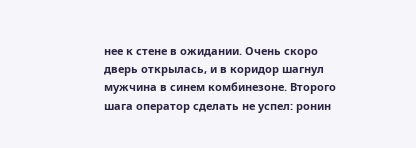нее к стене в ожидании. Очень скоро дверь открылась, и в коридор шагнул мужчина в синем комбинезоне. Второго шага оператор сделать не успел: ронин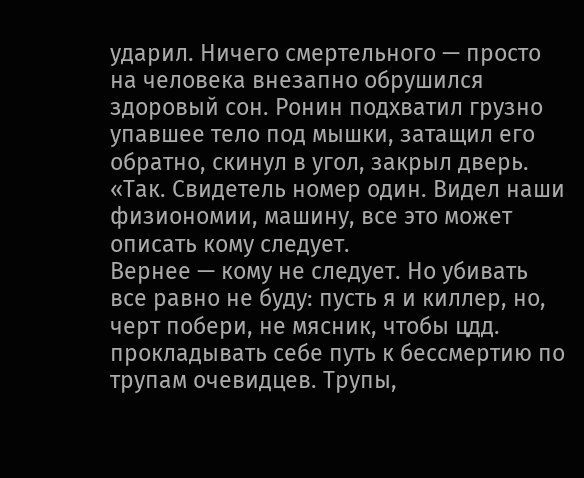ударил. Ничего смертельного — просто на человека внезапно обрушился здоровый сон. Ронин подхватил грузно упавшее тело под мышки, затащил его обратно, скинул в угол, закрыл дверь.
«Так. Свидетель номер один. Видел наши физиономии, машину, все это может описать кому следует.
Вернее — кому не следует. Но убивать все равно не буду: пусть я и киллер, но, черт побери, не мясник, чтобы цдд. прокладывать себе путь к бессмертию по трупам очевидцев. Трупы,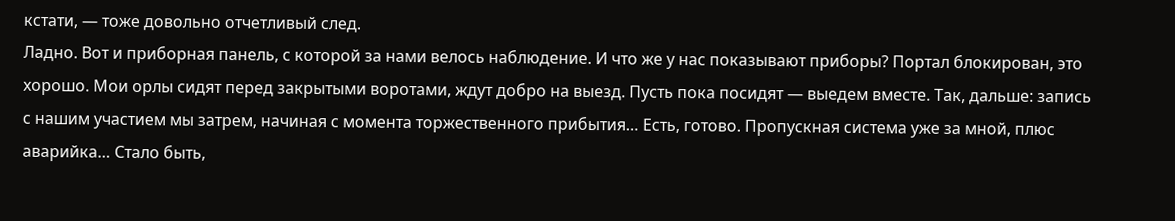кстати, — тоже довольно отчетливый след.
Ладно. Вот и приборная панель, с которой за нами велось наблюдение. И что же у нас показывают приборы? Портал блокирован, это хорошо. Мои орлы сидят перед закрытыми воротами, ждут добро на выезд. Пусть пока посидят — выедем вместе. Так, дальше: запись с нашим участием мы затрем, начиная с момента торжественного прибытия… Есть, готово. Пропускная система уже за мной, плюс аварийка… Стало быть,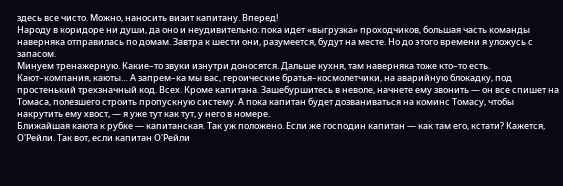здесь все чисто. Можно, наносить визит капитану. Вперед!
Народу в коридоре ни души, да оно и неудивительно: пока идет «выгрузка» проходчиков, большая часть команды наверняка отправилась по домам. Завтра к шести они, разумеется, будут на месте. Но до этого времени я уложусь с запасом.
Минуем тренажерную. Какие–то звуки изнутри доносятся. Дальше кухня, там наверняка тоже кто–то есть. Кают–компания, каюты… А запрем–ка мы вас, героические братья–космолетчики, на аварийную блокадку, под простенький трехзначный код. Всех. Кроме капитана. Зашебуршитесь в неволе, начнете ему звонить — он все спишет на Томаса, полезшего строить пропускную систему. А пока капитан будет дозваниваться на коминс Томасу, чтобы накрутить ему хвост, — я уже тут как тут, у него в номере.
Ближайшая каюта к рубке — капитанская. Так уж положено. Если же господин капитан — как там его, кстати? Кажется, О'Рейли. Так вот, если капитан О'Рейли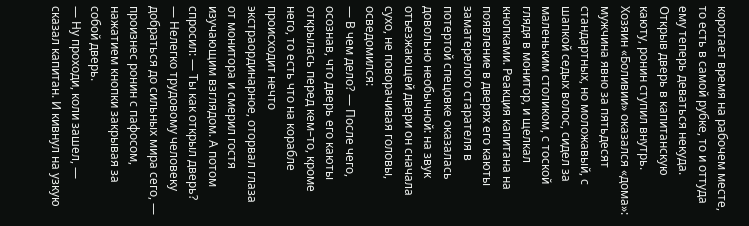коротает время на рабочем месте, то есть в самой рубке, то и оттуда ему теперь деваться некуда.
Открыв дверь в капитанскую каюту, ронин ступил внутрь.
Хозяин «Боливии» оказался «дома»: мужчина явно за пятьдесят стандартных, но моложавый, с шапкой седых волос, сидел за маленьким столиком, с тоской глядя в монитор, и щелкал кнопками. Реакция капитана на появление в дверях его каюты заматерелого старателя в потертой спецовке оказалась довольно необычной: на звук отъезжающей двери он сначала сухо, не поворачивая головы, осведомился:
— В чем дело? — После чего, осознав, что дверь его каюты открылась перед кем–то, кроме него, то есть что на корабле происходит нечто экстраординарное, оторвал глаза от монитора и смерил гостя изучающим взглядом. А потом спросил: — Ты как открыл дверь?
— Нелегко трудовому человеку добраться до сильных мира сего, — произнес ронин с пафосом, нажатием кнопки закрывая за собой дверь.
— Ну проходи, коли зашел, — сказал капитан. И кивнул на узкую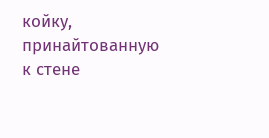койку, принайтованную к стене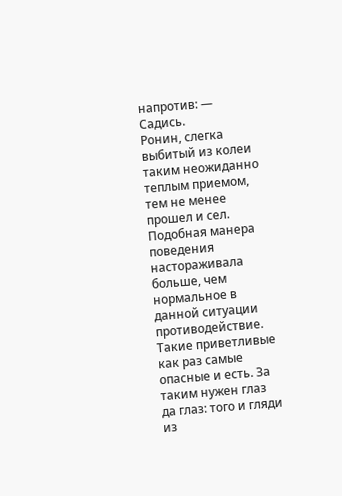напротив: — Садись.
Ронин, слегка выбитый из колеи таким неожиданно теплым приемом, тем не менее прошел и сел. Подобная манера поведения настораживала больше, чем нормальное в данной ситуации противодействие. Такие приветливые как раз самые опасные и есть. За таким нужен глаз да глаз: того и гляди из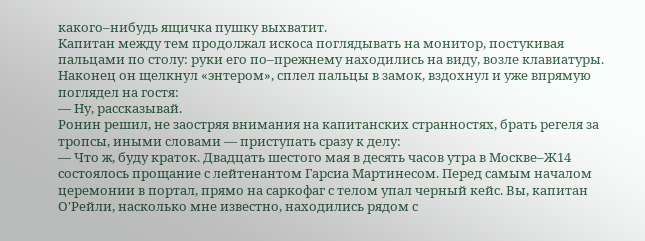какого–нибудь ящичка пушку выхватит.
Капитан между тем продолжал искоса поглядывать на монитор, постукивая пальцами по столу: руки его по–прежнему находились на виду, возле клавиатуры. Наконец он щелкнул «энтером», сплел пальцы в замок, вздохнул и уже впрямую поглядел на гостя:
— Ну, рассказывай.
Ронин решил, не заостряя внимания на капитанских странностях, брать регеля за тропсы, иными словами — приступать сразу к делу:
— Что ж, буду краток. Двадцать шестого мая в десять часов утра в Москве–Ж14 состоялось прощание с лейтенантом Гарсиа Мартинесом. Перед самым началом церемонии в портал, прямо на саркофаг с телом упал черный кейс. Вы, капитан О'Рейли, насколько мне известно, находились рядом с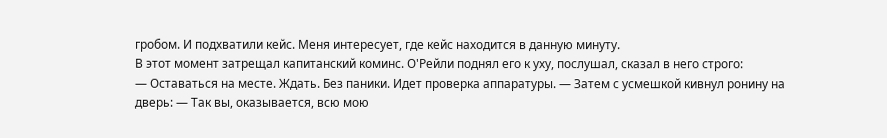гробом. И подхватили кейс. Меня интересует, где кейс находится в данную минуту.
В этот момент затрещал капитанский коминс. О'Рейли поднял его к уху, послушал, сказал в него строго:
— Оставаться на месте. Ждать. Без паники. Идет проверка аппаратуры. — Затем с усмешкой кивнул ронину на дверь: — Так вы, оказывается, всю мою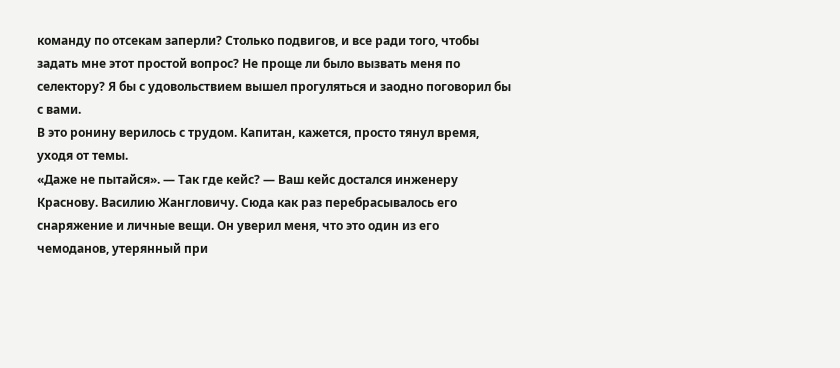команду по отсекам заперли? Столько подвигов, и все ради того, чтобы задать мне этот простой вопрос? Не проще ли было вызвать меня по селектору? Я бы с удовольствием вышел прогуляться и заодно поговорил бы с вами.
В это ронину верилось с трудом. Капитан, кажется, просто тянул время, уходя от темы.
«Даже не пытайся». — Так где кейс? — Ваш кейс достался инженеру Краснову. Василию Жангловичу. Сюда как раз перебрасывалось его снаряжение и личные вещи. Он уверил меня, что это один из его чемоданов, утерянный при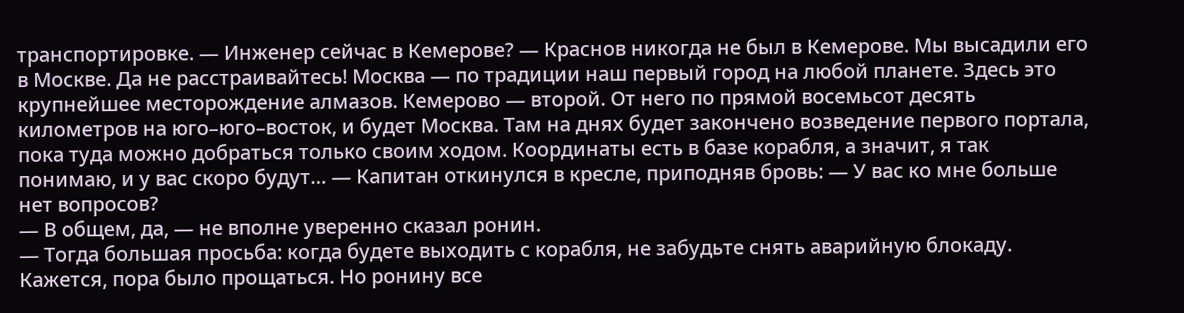транспортировке. — Инженер сейчас в Кемерове? — Краснов никогда не был в Кемерове. Мы высадили его в Москве. Да не расстраивайтесь! Москва — по традиции наш первый город на любой планете. Здесь это крупнейшее месторождение алмазов. Кемерово — второй. От него по прямой восемьсот десять километров на юго–юго–восток, и будет Москва. Там на днях будет закончено возведение первого портала, пока туда можно добраться только своим ходом. Координаты есть в базе корабля, а значит, я так понимаю, и у вас скоро будут… — Капитан откинулся в кресле, приподняв бровь: — У вас ко мне больше нет вопросов?
— В общем, да, — не вполне уверенно сказал ронин.
— Тогда большая просьба: когда будете выходить с корабля, не забудьте снять аварийную блокаду.
Кажется, пора было прощаться. Но ронину все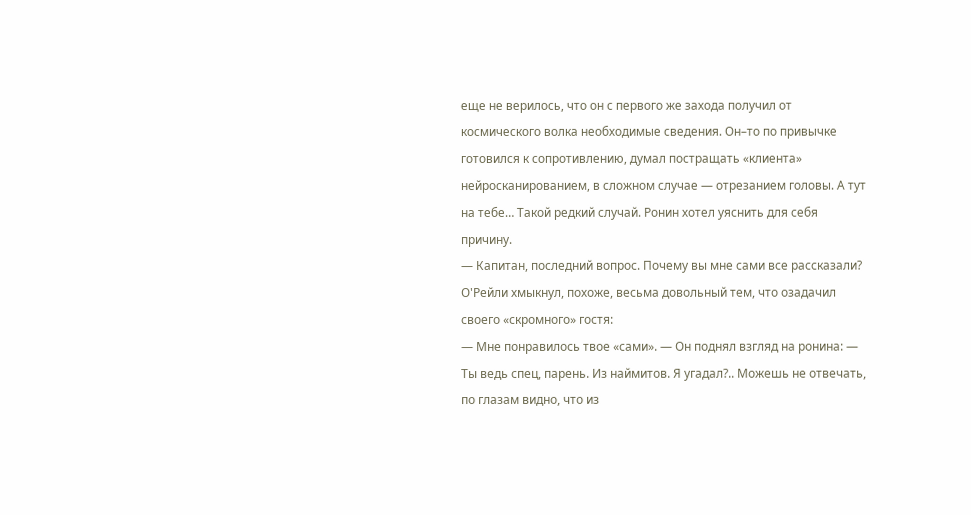еще не верилось, что он с первого же захода получил от космического волка необходимые сведения. Он–то по привычке готовился к сопротивлению, думал постращать «клиента» нейросканированием, в сложном случае — отрезанием головы. А тут на тебе… Такой редкий случай. Ронин хотел уяснить для себя причину.
— Капитан, последний вопрос. Почему вы мне сами все рассказали?
О'Рейли хмыкнул, похоже, весьма довольный тем, что озадачил своего «скромного» гостя:
— Мне понравилось твое «сами». — Он поднял взгляд на ронина: — Ты ведь спец, парень. Из наймитов. Я угадал?.. Можешь не отвечать, по глазам видно, что из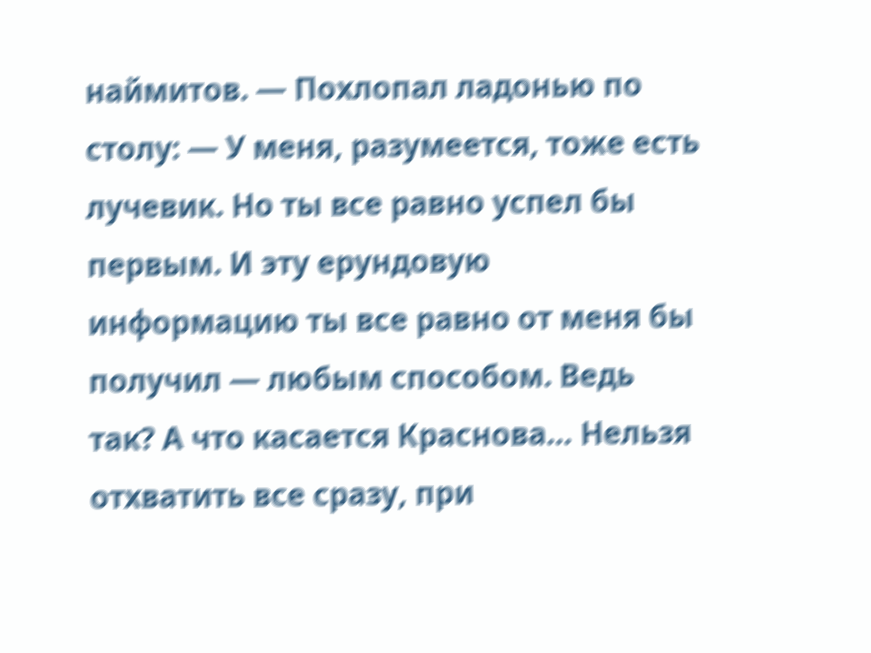наймитов. — Похлопал ладонью по столу: — У меня, разумеется, тоже есть лучевик. Но ты все равно успел бы первым. И эту ерундовую информацию ты все равно от меня бы получил — любым способом. Ведь так? А что касается Краснова… Нельзя отхватить все сразу, при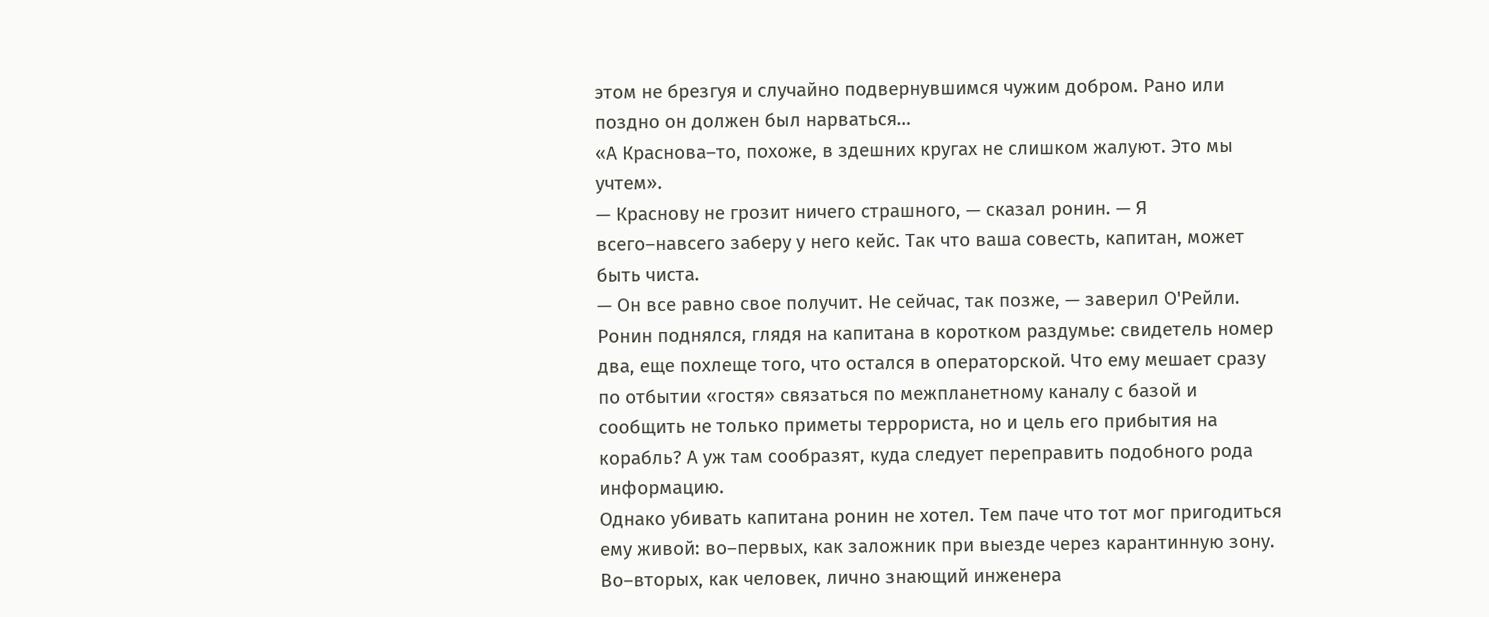этом не брезгуя и случайно подвернувшимся чужим добром. Рано или поздно он должен был нарваться…
«А Краснова–то, похоже, в здешних кругах не слишком жалуют. Это мы учтем».
— Краснову не грозит ничего страшного, — сказал ронин. — Я всего–навсего заберу у него кейс. Так что ваша совесть, капитан, может быть чиста.
— Он все равно свое получит. Не сейчас, так позже, — заверил О'Рейли.
Ронин поднялся, глядя на капитана в коротком раздумье: свидетель номер два, еще похлеще того, что остался в операторской. Что ему мешает сразу по отбытии «гостя» связаться по межпланетному каналу с базой и сообщить не только приметы террориста, но и цель его прибытия на корабль? А уж там сообразят, куда следует переправить подобного рода информацию.
Однако убивать капитана ронин не хотел. Тем паче что тот мог пригодиться ему живой: во–первых, как заложник при выезде через карантинную зону. Во–вторых, как человек, лично знающий инженера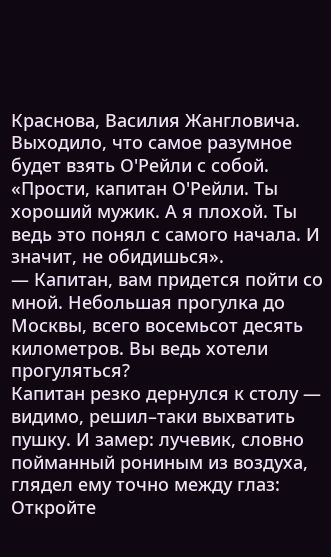Краснова, Василия Жангловича. Выходило, что самое разумное будет взять О'Рейли с собой.
«Прости, капитан О'Рейли. Ты хороший мужик. А я плохой. Ты ведь это понял с самого начала. И значит, не обидишься».
— Капитан, вам придется пойти со мной. Небольшая прогулка до Москвы, всего восемьсот десять километров. Вы ведь хотели прогуляться?
Капитан резко дернулся к столу — видимо, решил–таки выхватить пушку. И замер: лучевик, словно пойманный рониным из воздуха, глядел ему точно между глаз:
Откройте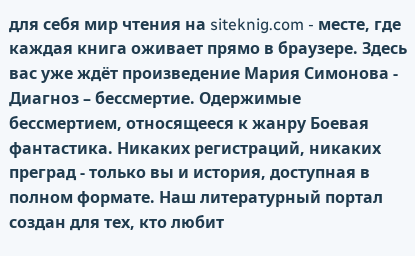для себя мир чтения на siteknig.com - месте, где каждая книга оживает прямо в браузере. Здесь вас уже ждёт произведение Мария Симонова - Диагноз – бессмертие. Одержимые бессмертием, относящееся к жанру Боевая фантастика. Никаких регистраций, никаких преград - только вы и история, доступная в полном формате. Наш литературный портал создан для тех, кто любит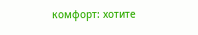комфорт: хотите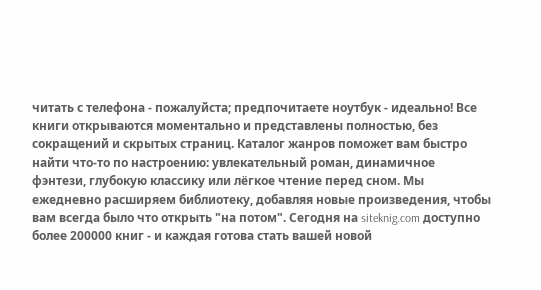читать с телефона - пожалуйста; предпочитаете ноутбук - идеально! Все книги открываются моментально и представлены полностью, без сокращений и скрытых страниц. Каталог жанров поможет вам быстро найти что-то по настроению: увлекательный роман, динамичное фэнтези, глубокую классику или лёгкое чтение перед сном. Мы ежедневно расширяем библиотеку, добавляя новые произведения, чтобы вам всегда было что открыть "на потом". Сегодня на siteknig.com доступно более 200000 книг - и каждая готова стать вашей новой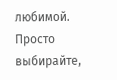любимой. Просто выбирайте,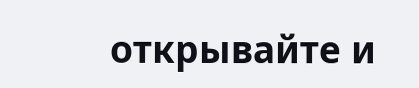открывайте и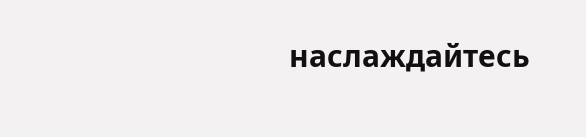наслаждайтесь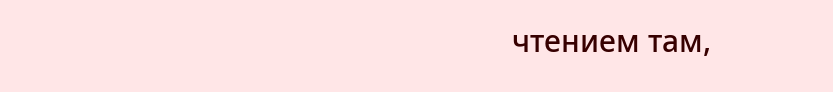чтением там,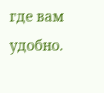где вам удобно.